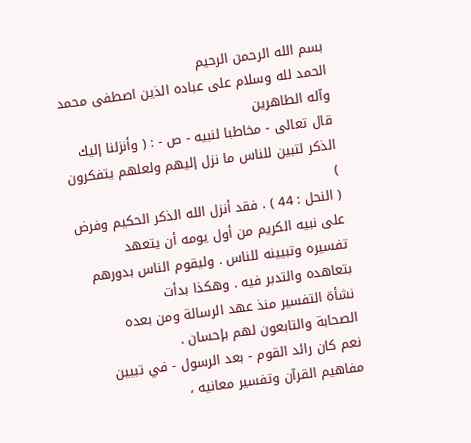بسم الله الرحمن الرحيم
الحمد لله وسلام على عباده الذين اصطفى محمد وآله الطاهرين
قال تعالى - مخاطبا لنبيه - ص - : ( وأنزلنا إليك الذكر لتبين للناس ما نزل إليهم ولعلهم يتفكرون )
( النحل : 44 ) . فقد أنزل الله الذكر الحكيم وفرض على نبيه الكريم من أول يومه أن يتعهد
تفسيره وتبيينه للناس . وليقوم الناس بدورهم بتعاهده والتدبر فيه . وهكذا بدأت
نشأة التفسير منذ عهد الرسالة ومن بعده الصحابة والتابعون لهم بإحسان .
نعم كان رائد القوم - بعد الرسول - في تبيين مفاهيم القرآن وتفسير معانيه ،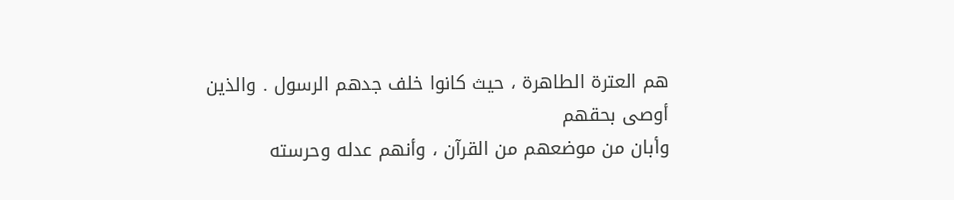هم العترة الطاهرة ، حيث كانوا خلف جدهم الرسول . والذين أوصى بحقهم
وأبان من موضعهم من القرآن ، وأنهم عدله وحرسته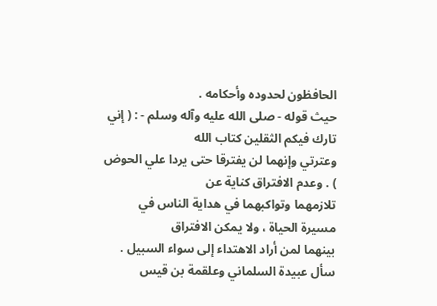الحافظون لحدوده وأحكامه .
حيث قوله - صلى الله عليه وآله وسلم - : ( إني تارك فيكم الثقلين كتاب الله
وعترتي وإنهما لن يفترقا حتى يردا علي الحوض ) . وعدم الافتراق كناية عن
تلازمهما وتواكبهما في هداية الناس في مسيرة الحياة ، ولا يمكن الافتراق
بينهما لمن أراد الاهتداء إلى سواء السبيل .
سأل عبيدة السلماني وعلقمة بن قيس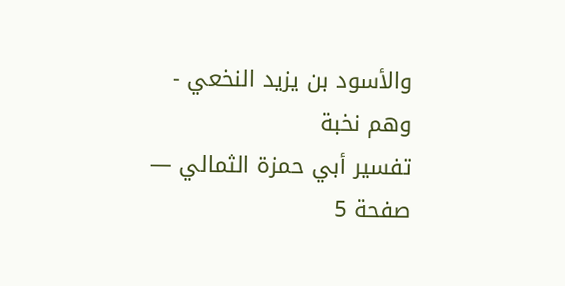والأسود بن يزيد النخعي - وهم نخبة
تفسير أبي حمزة الثمالي — صفحة 5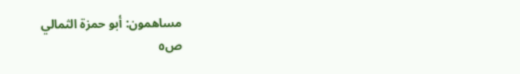مساهمون: أبو حمزة الثمالي
ص٥